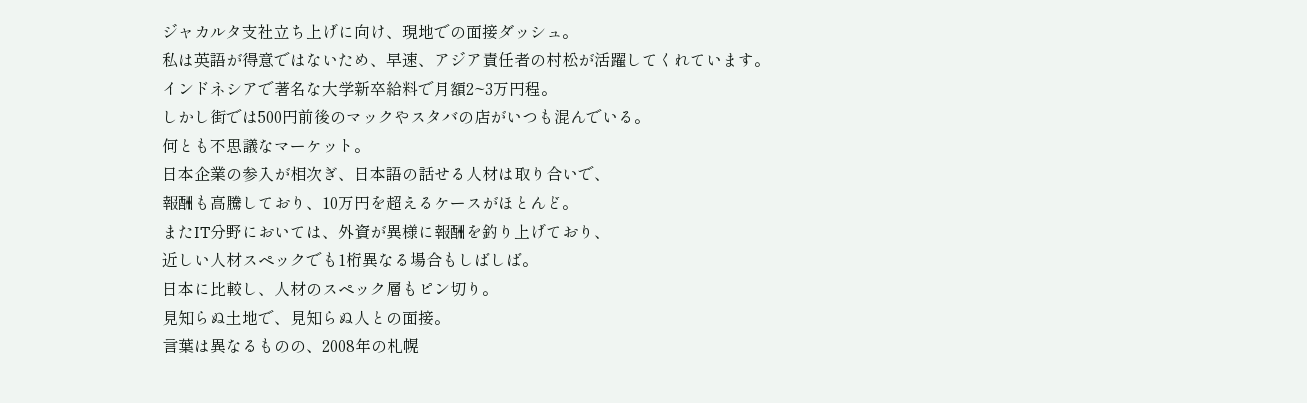ジャカルタ支社立ち上げに向け、現地での面接ダッシュ。
私は英語が得意ではないため、早速、アジア責任者の村松が活躍してくれています。
インドネシアで著名な大学新卒給料で月額2~3万円程。
しかし街では500円前後のマックやスタバの店がいつも混んでいる。
何とも不思議なマーケット。
日本企業の参入が相次ぎ、日本語の話せる人材は取り合いで、
報酬も高騰しており、10万円を超えるケースがほとんど。
またIT分野においては、外資が異様に報酬を釣り上げており、
近しい人材スペックでも1桁異なる場合もしばしば。
日本に比較し、人材のスペック層もピン切り。
見知らぬ土地で、見知らぬ人との面接。
言葉は異なるものの、2008年の札幌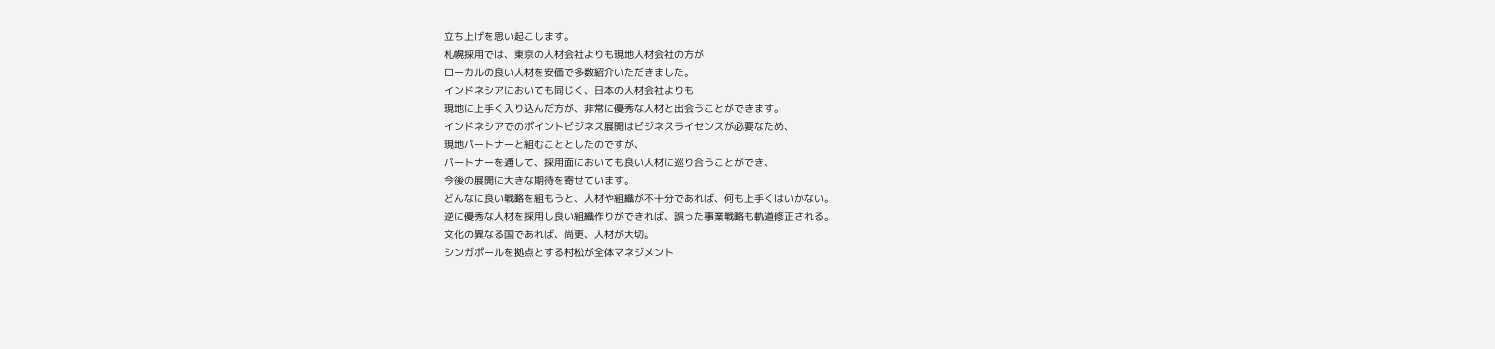立ち上げを思い起こします。
札幌採用では、東京の人材会社よりも現地人材会社の方が
ローカルの良い人材を安価で多数紹介いただきました。
インドネシアにおいても同じく、日本の人材会社よりも
現地に上手く入り込んだ方が、非常に優秀な人材と出会うことができます。
インドネシアでのポイントビジネス展開はビジネスライセンスが必要なため、
現地パートナーと組むこととしたのですが、
パートナーを通して、採用面においても良い人材に巡り合うことができ、
今後の展開に大きな期待を寄せています。
どんなに良い戦略を組もうと、人材や組織が不十分であれば、何も上手くはいかない。
逆に優秀な人材を採用し良い組織作りができれば、誤った事業戦略も軌道修正される。
文化の異なる国であれば、尚更、人材が大切。
シンガポールを拠点とする村松が全体マネジメント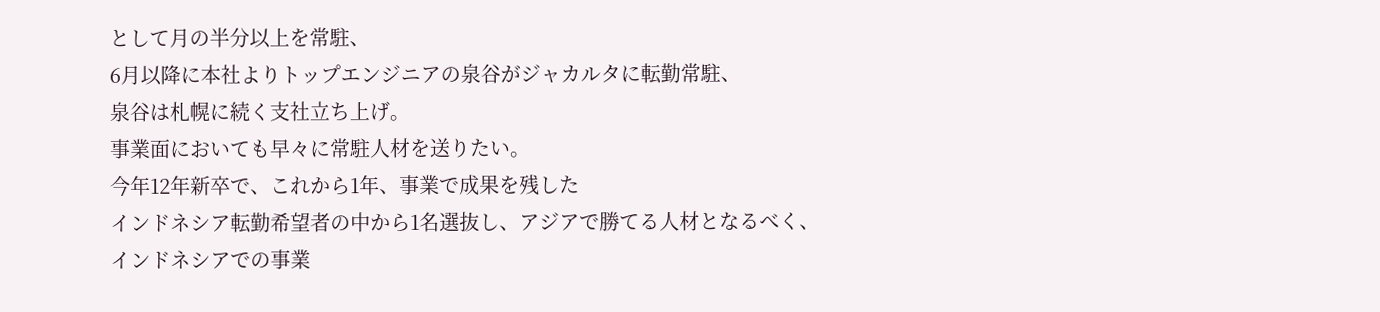として月の半分以上を常駐、
6月以降に本社よりトップエンジニアの泉谷がジャカルタに転勤常駐、
泉谷は札幌に続く支社立ち上げ。
事業面においても早々に常駐人材を送りたい。
今年12年新卒で、これから1年、事業で成果を残した
インドネシア転勤希望者の中から1名選抜し、アジアで勝てる人材となるべく、
インドネシアでの事業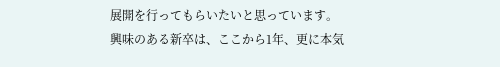展開を行ってもらいたいと思っています。
興味のある新卒は、ここから1年、更に本気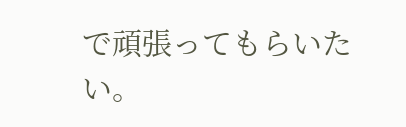で頑張ってもらいたい。